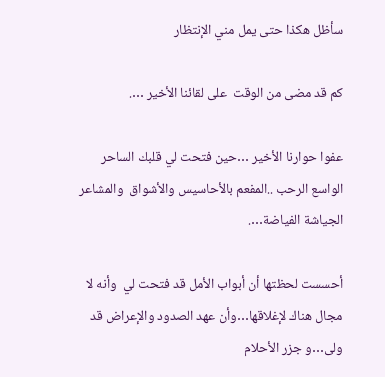سأظل هكذا حتى يمل مني الإنتظار

كم قد مضى من الوقت  على لقائنا الأخير ….

عفوا حوارنا الأخير …حين فتحت لي قلبك الساحر  الواسع الرحب ..المفعم بالأحاسيس والأشواق  والمشاعر الجياشة الفياضة….

أحسست لحظتها أن أبواب الأمل قد فتحت لي  وأنه لا مجال هناك لإغلاقها…وأن عهد الصدود والإعراض قد ولى…و جزر الأحلام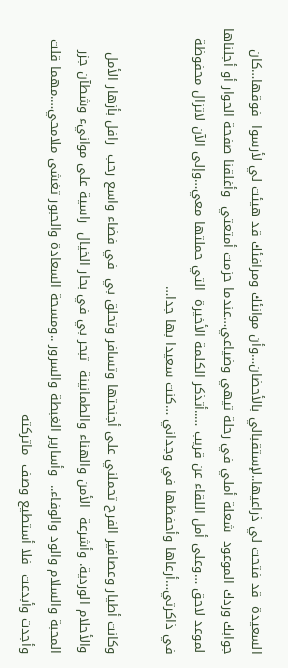السعيدة  قد فتحت لي ذراعيها..لإستقبالي بالأحضان…وأن موانئك ومرافئك قد هيئت لي لأرسوا  فوقها…كان جوابك وردك الموعود  شعلة أملي في رحلة تيهي وضياعي…عندما حزمت أمتعتي  وأغلقنا صفحة الحوار أو أجلناها لموعد لاحق …وعلى أمل اللقاء عن قريب …..أتذكر الكلمة الأخيرة  التي حملتها معي…وإلى الآن لاتزال محفوظة في ذاكرتي…أرعاها وأحفظها في وجداني …كنت سعيدا بها جدا…

وكانت أطيار وعصافير الفرح تحملني على أجنحتها وتسافر وتحلق بي  في فضاء واسع رحب  رافل بأزهار الأمل والأحلام الوردية. وأشرعة  الأمن والهناء والطمانينة  تبحر بي في بحار الخيال  راسية على موانيء وشطآن جزر المحبة والسلام والود والوفاء..  وأسارير الغبطة والسرور ..ومسحة السعادة والحبور تغشى ملامحي….مهما قلت  وأجدت وأبدعت  فلا أستطيع وصف  ماتركته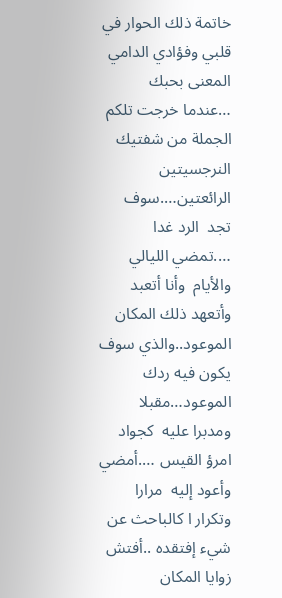خاتمة ذلك الحوار في قلبي وفؤادي الدامي المعنى بحبك …عندما خرجت تلكم  الجملة من شفتيك النرجسيتين الرائعتين….سوف تجد  الرد غدا ….تمضي الليالي والأيام  وأنا أتعبد وأتعهد ذلك المكان  الموعود..والذي سوف يكون فيه ردك الموعود…مقبلا ومدبرا عليه  كجواد امرؤ القيس ….أمضي وأعود إليه  مرارا وتكرار ا كالباحث عن شيء إفتقده ..أفتش زوايا المكان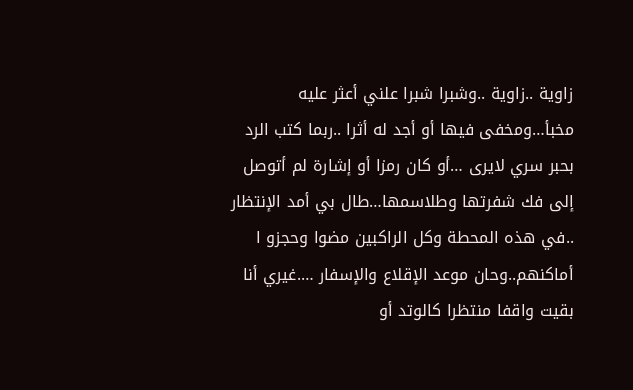زاوية ..زاوية ..وشبرا شبرا علني أعثر عليه مخبأ…ومخفى فيها أو أجد له أثرا ..ربما كتب الرد بحبر سري لايرى …أو كان رمزا أو إشارة لم أتوصل إلى فك شفرتها وطلاسمها…طال بي أمد الإنتظار ..في هذه المحطة وكل الراكبين مضوا وحجزو ا أماكنهم..وحان موعد الإقلاع والإسفار ….غيري أنا بقيت واقفا منتظرا كالوتد أو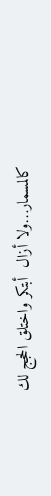كالمسمار…ولا أزال  أبتكر واختلق الحجج لك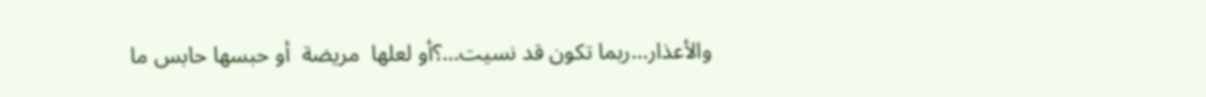والأعذار…ربما تكون قد نسيت…؟أو لعلها  مريضة  أو حبسها حابس ما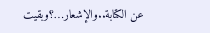عن الكتابة..والإشعار…؟وبقيت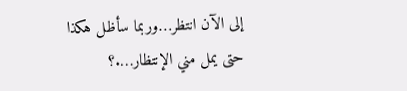إلى الآن انتظر…وربما سأظل هكذا حتى يمل مني الإنتظار….؟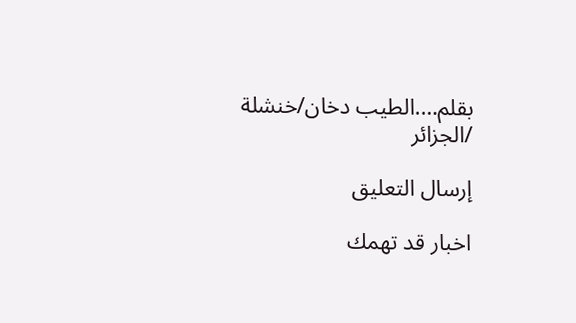بقلم….الطيب دخان/خنشلة /الجزائر

إرسال التعليق

اخبار قد تهمك